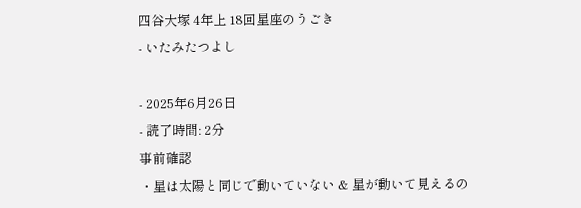四谷大塚 4年上 18回星座のうごき
- いたみたつよし

- 2025年6月26日
- 読了時間: 2分
事前確認
・星は太陽と同じで動いていない & 星が動いて見えるの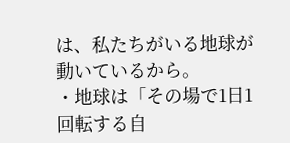は、私たちがいる地球が動いているから。
・地球は「その場で1日1回転する自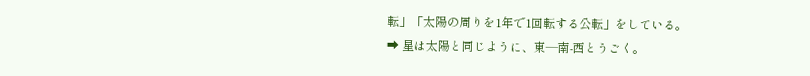転」「太陽の周りを1年で1回転する公転」をしている。
➡ 星は太陽と同じように、東―南-西とうごく。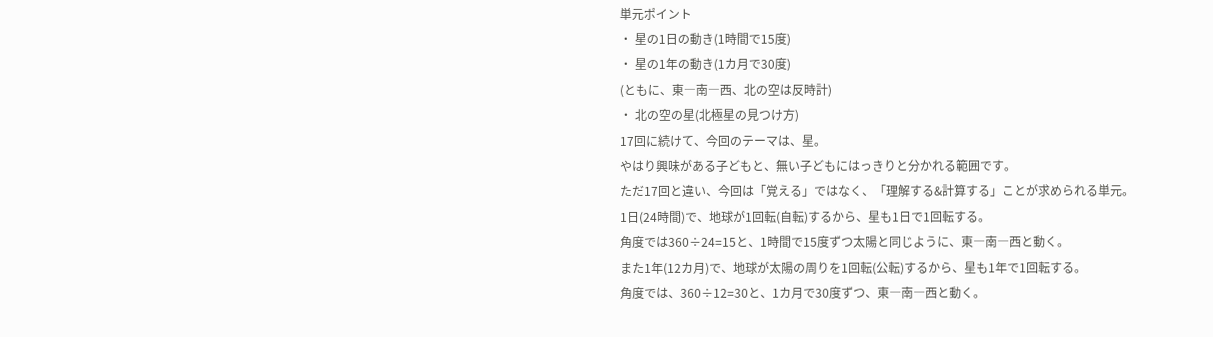単元ポイント
・ 星の1日の動き(1時間で15度)
・ 星の1年の動き(1カ月で30度)
(ともに、東―南―西、北の空は反時計)
・ 北の空の星(北極星の見つけ方)
17回に続けて、今回のテーマは、星。
やはり興味がある子どもと、無い子どもにはっきりと分かれる範囲です。
ただ17回と違い、今回は「覚える」ではなく、「理解する&計算する」ことが求められる単元。
1日(24時間)で、地球が1回転(自転)するから、星も1日で1回転する。
角度では360÷24=15と、1時間で15度ずつ太陽と同じように、東―南―西と動く。
また1年(12カ月)で、地球が太陽の周りを1回転(公転)するから、星も1年で1回転する。
角度では、360÷12=30と、1カ月で30度ずつ、東―南―西と動く。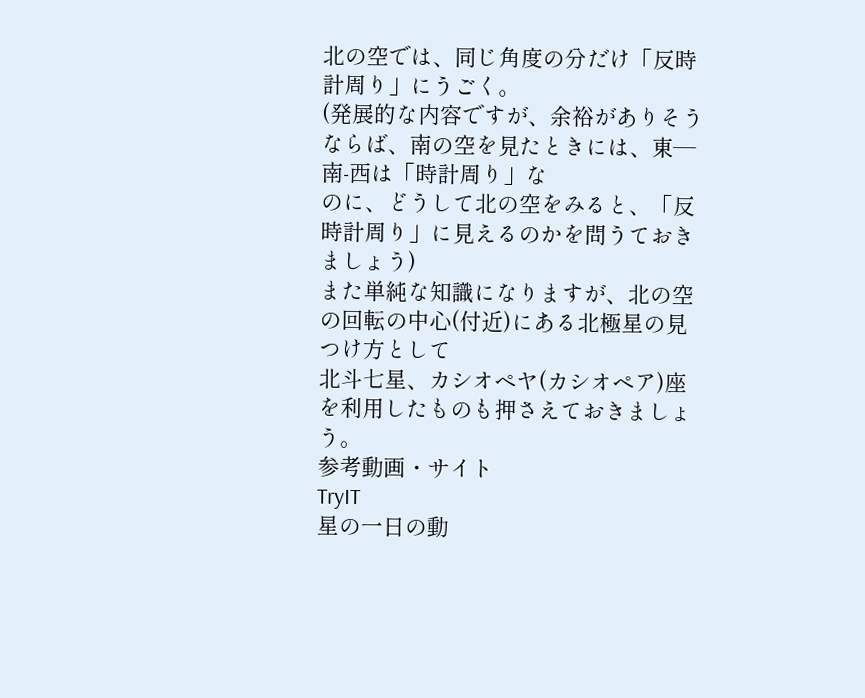北の空では、同じ角度の分だけ「反時計周り」にうごく。
(発展的な内容ですが、余裕がありそうならば、南の空を見たときには、東―南-西は「時計周り」な
のに、どうして北の空をみると、「反時計周り」に見えるのかを問うておきましょう)
また単純な知識になりますが、北の空の回転の中心(付近)にある北極星の見つけ方として
北斗七星、カシオペヤ(カシオペア)座を利用したものも押さえておきましょう。
参考動画・サイト
TryIT
星の一日の動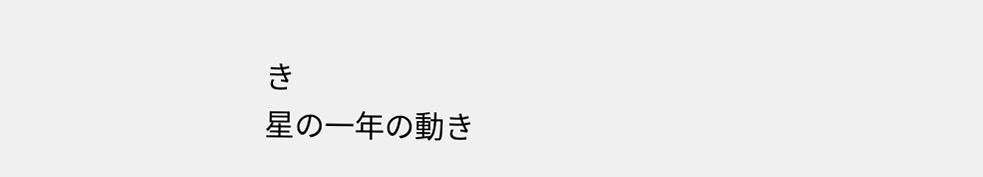き
星の一年の動き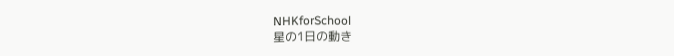NHKforSchool
星の1日の動き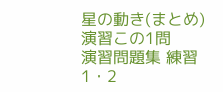星の動き(まとめ)
演習この1問
演習問題集 練習1・2